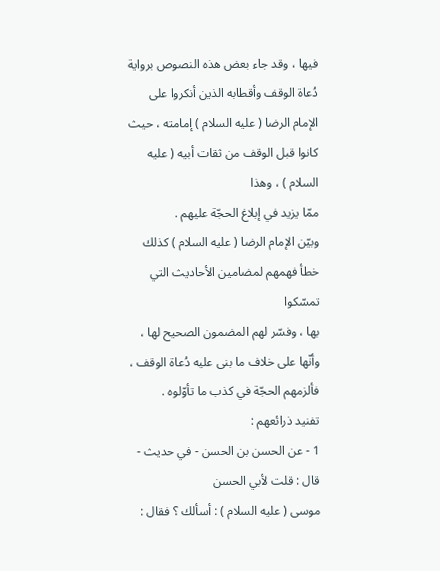فيها ، وقد جاء بعض هذه النصوص برواية دُعاة الوقف وأقطابه الذين أنكروا على
الإمام الرضا ( عليه السلام ) إمامته ، حيث كانوا قبل الوقف من ثقات أبيه ( عليه السلام ) ، وهذا
ممّا يزيد في إبلاغ الحجّة عليهم .
وبيّن الإمام الرضا ( عليه السلام ) كذلك خطأ فهمهم لمضامين الأحاديث التي تمسّكوا
بها ، وفسّر لهم المضمون الصحيح لها ، وأنّها على خلاف ما بنى عليه دُعاة الوقف ،
فألزمهم الحجّة في كذب ما تأوّلوه .
تفنيد ذرائعهم :
1 - عن الحسن بن الحسن - في حديث - قال : قلت لأبي الحسن
موسى ( عليه السلام ) : أسألك ؟ فقال :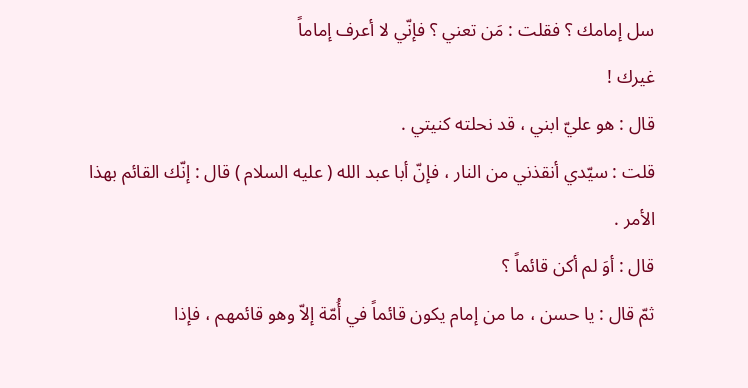سل إمامك ؟ فقلت : مَن تعني ؟ فإنّي لا أعرف إماماً
غيرك !
قال : هو عليّ ابني ، قد نحلته كنيتي .
قلت : سيّدي أنقذني من النار ، فإنّ أبا عبد الله ( عليه السلام ) قال : إنّك القائم بهذا
الأمر .
قال : أوَ لم أكن قائماً ؟
ثمّ قال : يا حسن ، ما من إمام يكون قائماً في أُمّة إلاّ وهو قائمهم ، فإذا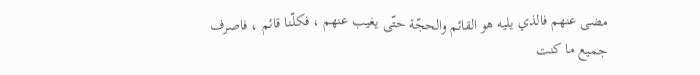مضى عنهم فالذي يليه هو القائم والحجّة حتّى يغيب عنهم ، فكلّنا قائم ، فاصرف
جميع ما كنت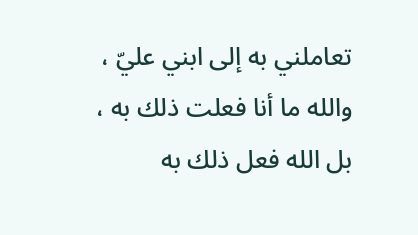تعاملني به إلى ابني عليّ ، والله ما أنا فعلت ذلك به ، بل الله فعل ذلك به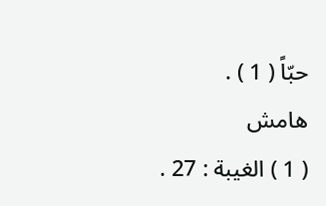حبّاً ( 1 ) .
هامش
( 1 ) الغيبة : 27 .